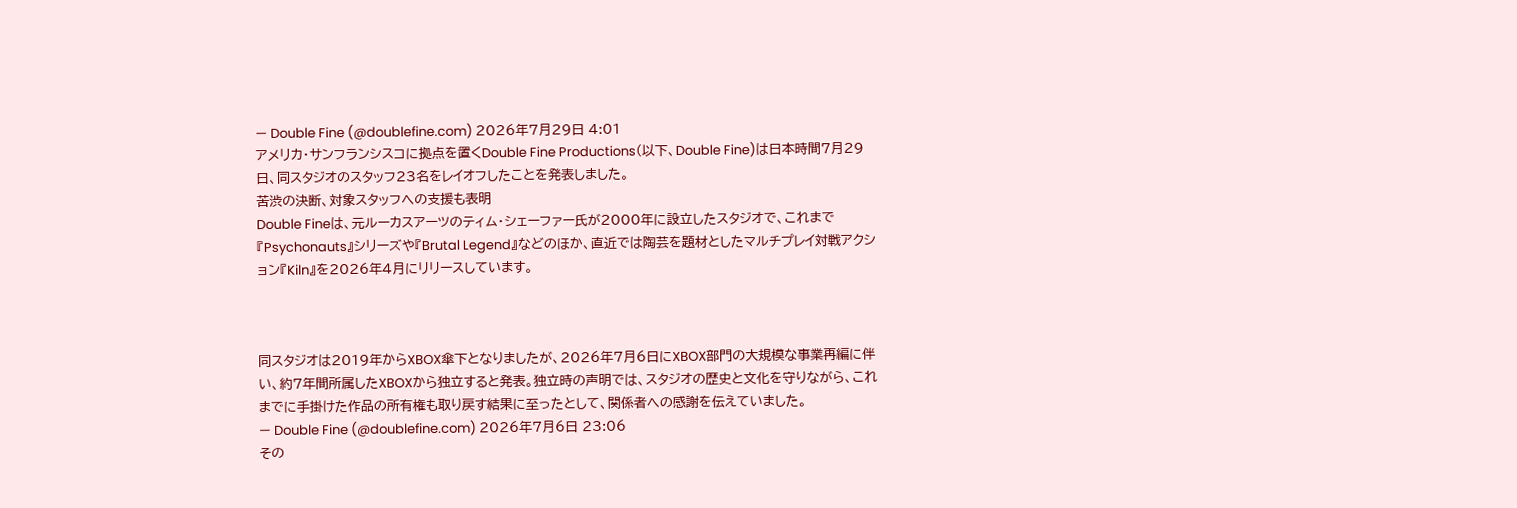— Double Fine (@doublefine.com) 2026年7月29日 4:01
アメリカ・サンフランシスコに拠点を置くDouble Fine Productions(以下、Double Fine)は日本時間7月29日、同スタジオのスタッフ23名をレイオフしたことを発表しました。
苦渋の決断、対象スタッフへの支援も表明
Double Fineは、元ルーカスアーツのティム・シェーファー氏が2000年に設立したスタジオで、これまで『Psychonauts』シリーズや『Brutal Legend』などのほか、直近では陶芸を題材としたマルチプレイ対戦アクション『Kiln』を2026年4月にリリースしています。



同スタジオは2019年からXBOX傘下となりましたが、2026年7月6日にXBOX部門の大規模な事業再編に伴い、約7年間所属したXBOXから独立すると発表。独立時の声明では、スタジオの歴史と文化を守りながら、これまでに手掛けた作品の所有権も取り戻す結果に至ったとして、関係者への感謝を伝えていました。
— Double Fine (@doublefine.com) 2026年7月6日 23:06
その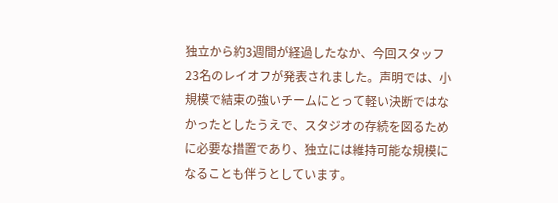独立から約3週間が経過したなか、今回スタッフ23名のレイオフが発表されました。声明では、小規模で結束の強いチームにとって軽い決断ではなかったとしたうえで、スタジオの存続を図るために必要な措置であり、独立には維持可能な規模になることも伴うとしています。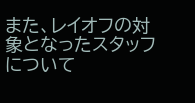また、レイオフの対象となったスタッフについて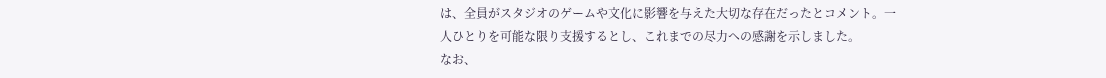は、全員がスタジオのゲームや文化に影響を与えた大切な存在だったとコメント。一人ひとりを可能な限り支援するとし、これまでの尽力への感謝を示しました。
なお、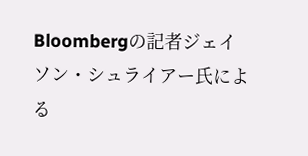Bloombergの記者ジェイソン・シュライアー氏による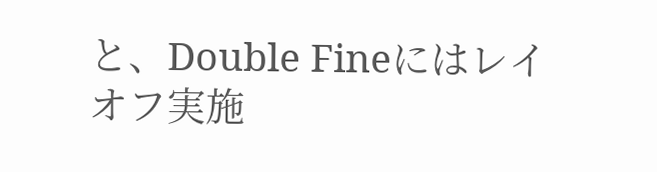と、Double Fineにはレイオフ実施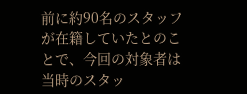前に約90名のスタッフが在籍していたとのことで、今回の対象者は当時のスタッ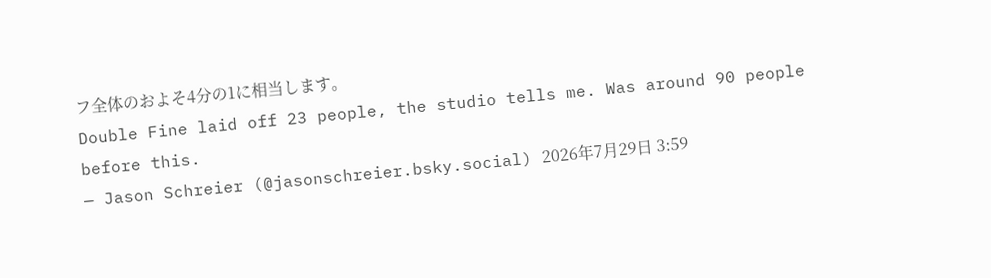フ全体のおよそ4分の1に相当します。
Double Fine laid off 23 people, the studio tells me. Was around 90 people before this.
— Jason Schreier (@jasonschreier.bsky.social) 2026年7月29日 3:59